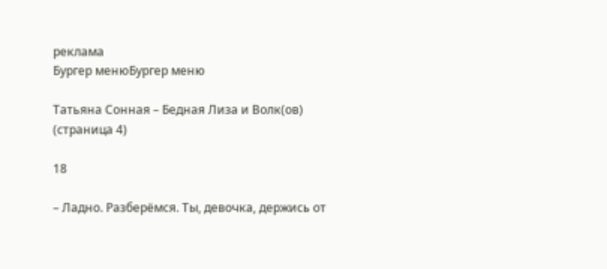реклама
Бургер менюБургер меню

Татьяна Сонная – Бедная Лиза и Волк(ов) (страница 4)

18

– Ладно. Разберёмся. Ты, девочка, держись от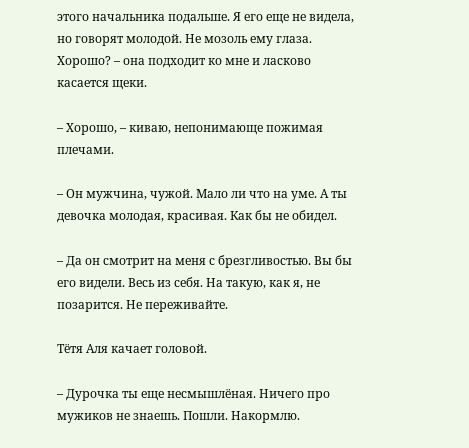этого начальника подальше. Я его еще не видела, но говорят молодой. Не мозоль ему глаза. Хорошо? – она подходит ко мне и ласково касается щеки.

– Хорошо, – киваю, непонимающе пожимая плечами.

– Он мужчина, чужой. Мало ли что на уме. А ты девочка молодая, красивая. Как бы не обидел.

– Да он смотрит на меня с брезгливостью. Вы бы его видели. Весь из себя. На такую, как я, не позарится. Не переживайте.

Тётя Аля качает головой.

– Дурочка ты еще несмышлёная. Ничего про мужиков не знаешь. Пошли. Накормлю.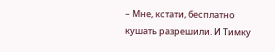– Мне, кстати, бесплатно кушать разрешили. И Тимку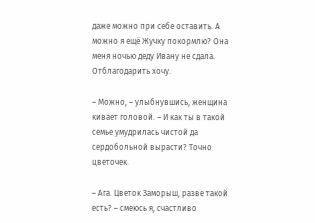даже можно при себе оставить. А можно я ещё Жучку покормлю? Она меня ночью деду Ивану не сдала. Отблагодарить хочу.

– Можно, – улыбнувшись, женщина кивает головой. – И как ты в такой семье умудрилась чистой да сердобольной вырасти? Точно цветочек.

– Ага. Цветок Заморыш, разве такой есть? – смеюсь я, счастливо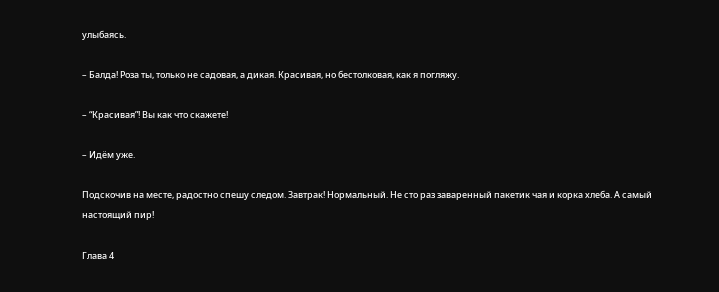улыбаясь.

– Балда! Роза ты, только не садовая, а дикая. Красивая, но бестолковая, как я погляжу.

– “Красивая”! Вы как что скажете!

– Идём уже.

Подскочив на месте, радостно спешу следом. Завтрак! Нормальный. Не сто раз заваренный пакетик чая и корка хлеба. А самый настоящий пир!

Глава 4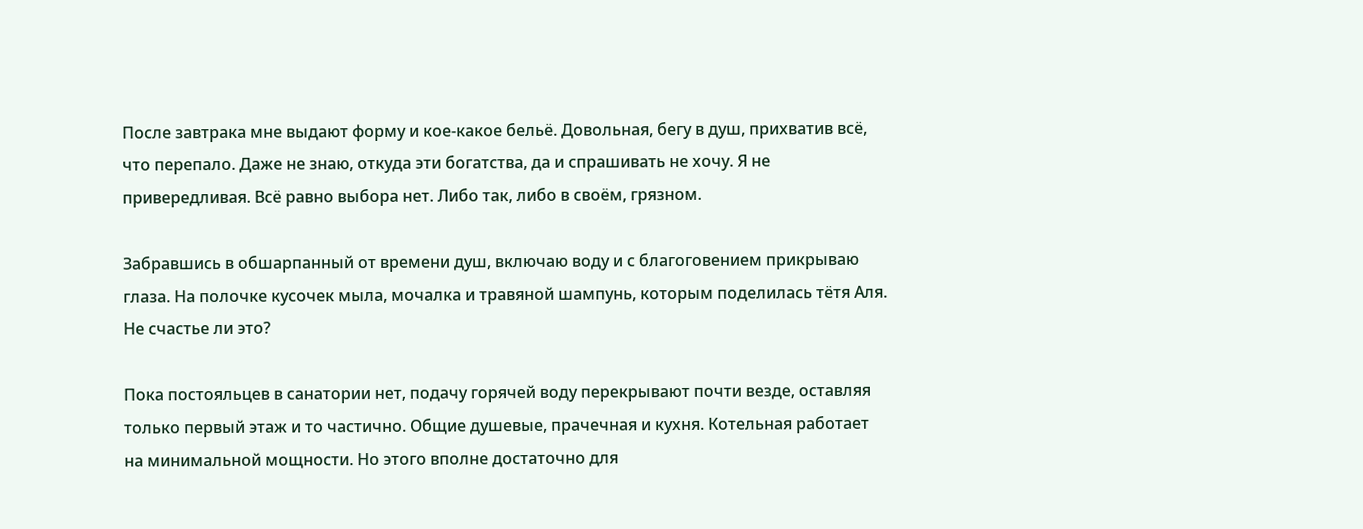После завтрака мне выдают форму и кое-какое бельё. Довольная, бегу в душ, прихватив всё, что перепало. Даже не знаю, откуда эти богатства, да и спрашивать не хочу. Я не привередливая. Всё равно выбора нет. Либо так, либо в своём, грязном.

Забравшись в обшарпанный от времени душ, включаю воду и с благоговением прикрываю глаза. На полочке кусочек мыла, мочалка и травяной шампунь, которым поделилась тётя Аля. Не счастье ли это?

Пока постояльцев в санатории нет, подачу горячей воду перекрывают почти везде, оставляя только первый этаж и то частично. Общие душевые, прачечная и кухня. Котельная работает на минимальной мощности. Но этого вполне достаточно для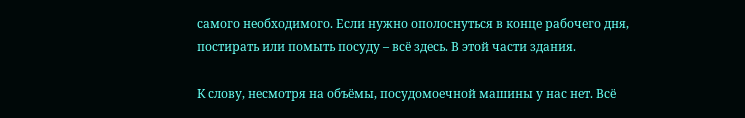самого необходимого. Если нужно ополоснуться в конце рабочего дня, постирать или помыть посуду – всё здесь. В этой части здания.

К слову, несмотря на объёмы, посудомоечной машины у нас нет. Всё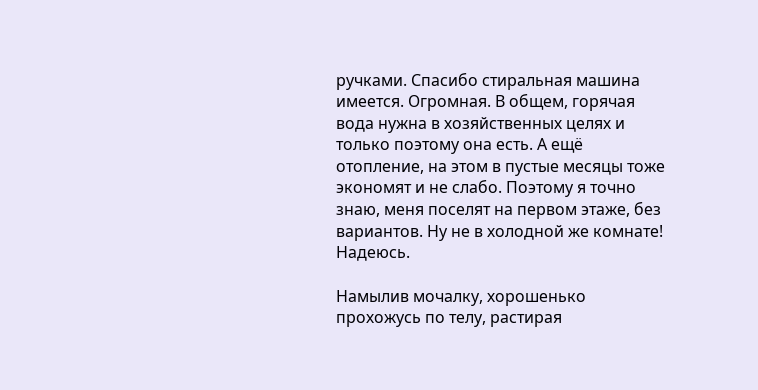ручками. Спасибо стиральная машина имеется. Огромная. В общем, горячая вода нужна в хозяйственных целях и только поэтому она есть. А ещё отопление, на этом в пустые месяцы тоже экономят и не слабо. Поэтому я точно знаю, меня поселят на первом этаже, без вариантов. Ну не в холодной же комнате! Надеюсь.

Намылив мочалку, хорошенько прохожусь по телу, растирая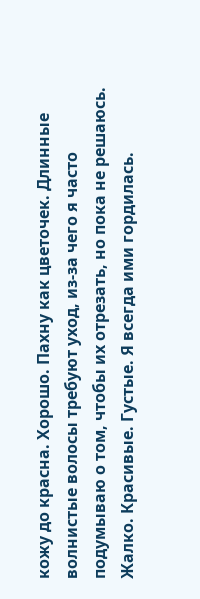кожу до красна. Хорошо. Пахну как цветочек. Длинные волнистые волосы требуют уход, из-за чего я часто подумываю о том, чтобы их отрезать, но пока не решаюсь. Жалко. Красивые. Густые. Я всегда ими гордилась.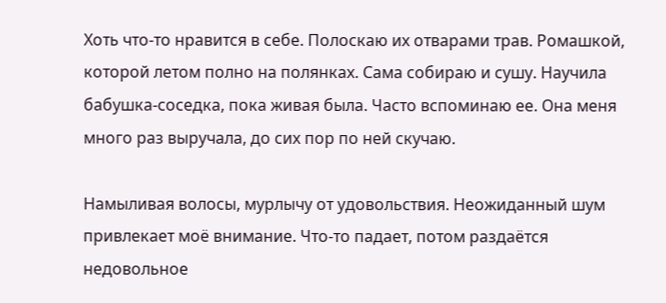Хоть что-то нравится в себе. Полоскаю их отварами трав. Ромашкой, которой летом полно на полянках. Сама собираю и сушу. Научила бабушка-соседка, пока живая была. Часто вспоминаю ее. Она меня много раз выручала, до сих пор по ней скучаю.

Намыливая волосы, мурлычу от удовольствия. Неожиданный шум привлекает моё внимание. Что-то падает, потом раздаётся недовольное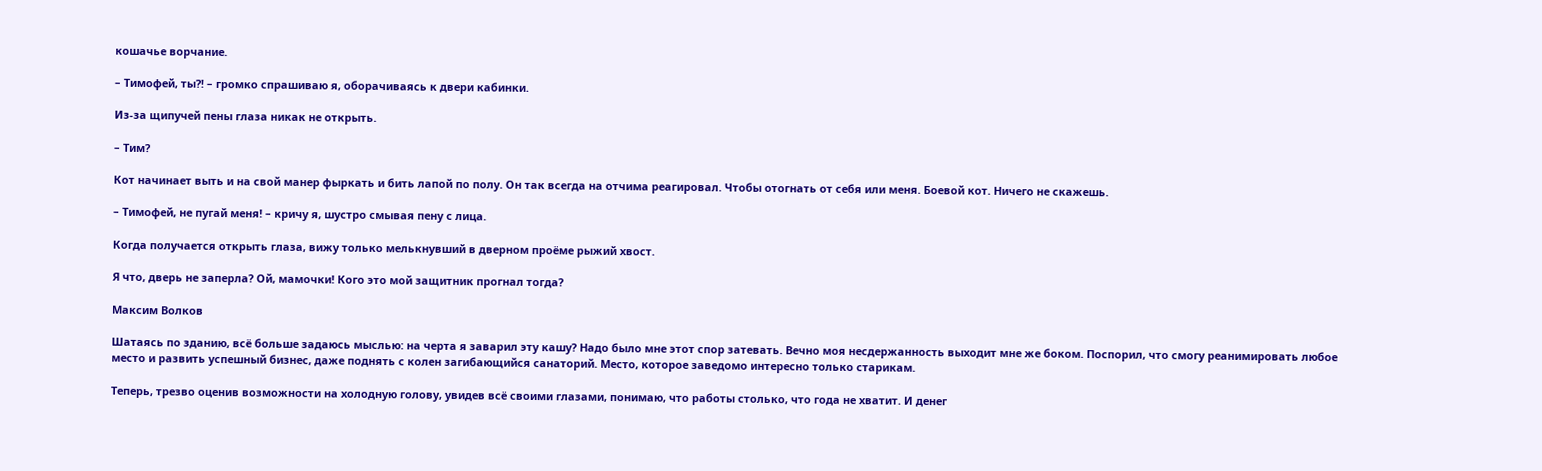кошачье ворчание.

– Тимофей, ты?! – громко спрашиваю я, оборачиваясь к двери кабинки.

Из-за щипучей пены глаза никак не открыть.

– Тим?

Кот начинает выть и на свой манер фыркать и бить лапой по полу. Он так всегда на отчима реагировал. Чтобы отогнать от себя или меня. Боевой кот. Ничего не скажешь.

– Тимофей, не пугай меня! – кричу я, шустро смывая пену с лица.

Когда получается открыть глаза, вижу только мелькнувший в дверном проёме рыжий хвост.

Я что, дверь не заперла? Ой, мамочки! Кого это мой защитник прогнал тогда?

Максим Волков

Шатаясь по зданию, всё больше задаюсь мыслью: на черта я заварил эту кашу? Надо было мне этот спор затевать. Вечно моя несдержанность выходит мне же боком. Поспорил, что смогу реанимировать любое место и развить успешный бизнес, даже поднять с колен загибающийся санаторий. Место, которое заведомо интересно только старикам.

Теперь, трезво оценив возможности на холодную голову, увидев всё своими глазами, понимаю, что работы столько, что года не хватит. И денег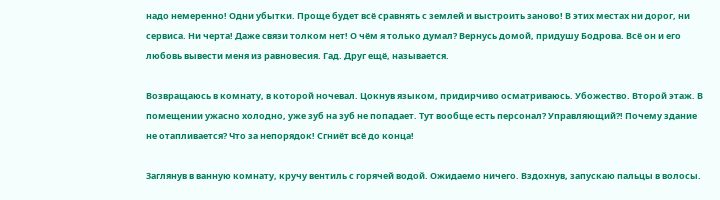надо немеренно! Одни убытки. Проще будет всё сравнять с землей и выстроить заново! В этих местах ни дорог, ни сервиса. Ни черта! Даже связи толком нет! О чём я только думал? Вернусь домой, придушу Бодрова. Всё он и его любовь вывести меня из равновесия. Гад. Друг ещё, называется.

Возвращаюсь в комнату, в которой ночевал. Цокнув языком, придирчиво осматриваюсь. Убожество. Второй этаж. В помещении ужасно холодно, уже зуб на зуб не попадает. Тут вообще есть персонал? Управляющий?! Почему здание не отапливается? Что за непорядок! Сгниёт всё до конца!

Заглянув в ванную комнату, кручу вентиль с горячей водой. Ожидаемо ничего. Вздохнув, запускаю пальцы в волосы.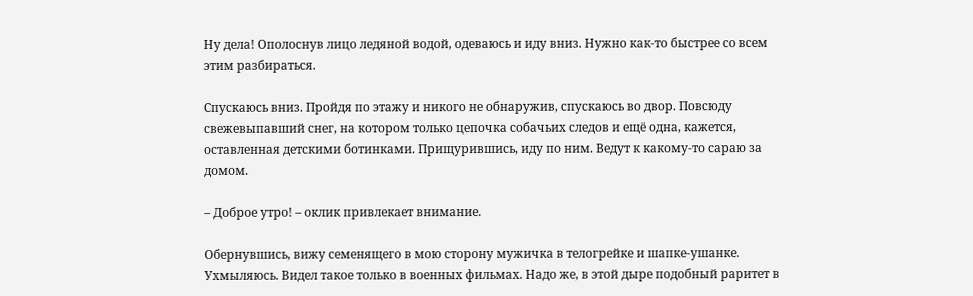Ну дела! Ополоснув лицо ледяной водой, одеваюсь и иду вниз. Нужно как-то быстрее со всем этим разбираться.

Спускаюсь вниз. Пройдя по этажу и никого не обнаружив, спускаюсь во двор. Повсюду свежевыпавший снег, на котором только цепочка собачьих следов и ещё одна, кажется, оставленная детскими ботинками. Прищурившись, иду по ним. Ведут к какому-то сараю за домом.

– Доброе утро! – оклик привлекает внимание.

Обернувшись, вижу семенящего в мою сторону мужичка в телогрейке и шапке-ушанке. Ухмыляюсь. Видел такое только в военных фильмах. Надо же, в этой дыре подобный раритет в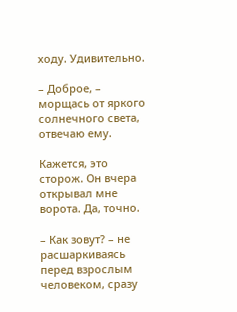ходу. Удивительно.

– Доброе, – морщась от яркого солнечного света, отвечаю ему.

Кажется, это сторож. Он вчера открывал мне ворота. Да, точно.

– Как зовут? – не расшаркиваясь перед взрослым человеком, сразу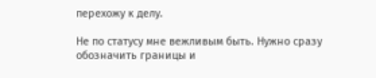перехожу к делу.

Не по статусу мне вежливым быть. Нужно сразу обозначить границы и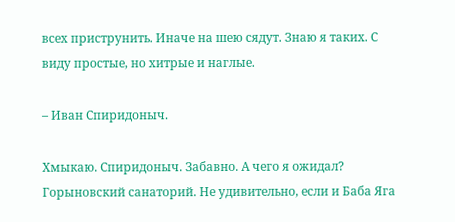всех приструнить. Иначе на шею сядут. Знаю я таких. С виду простые, но хитрые и наглые.

– Иван Спиридоныч.

Хмыкаю. Спиридоныч. Забавно. А чего я ожидал? Горыновский санаторий. Не удивительно, если и Баба Яга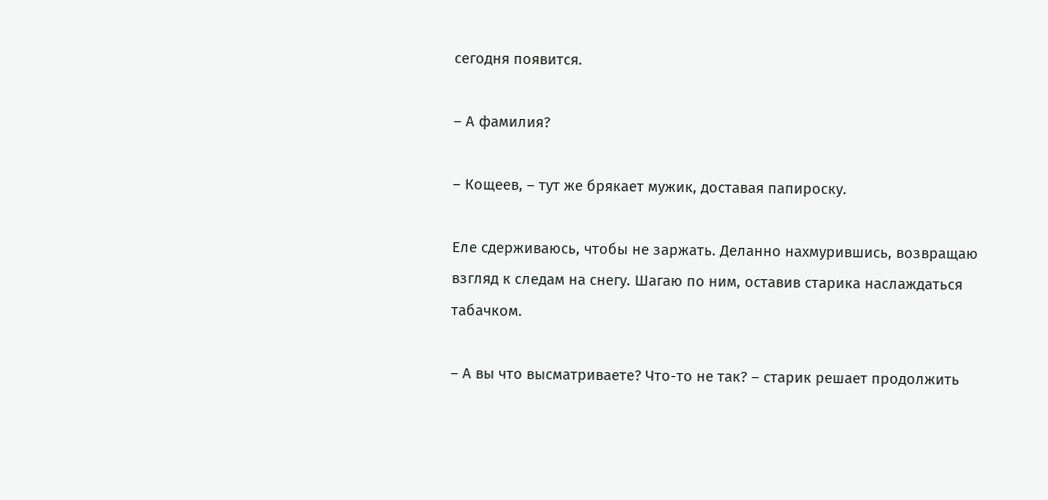сегодня появится.

– А фамилия?

– Кощеев, – тут же брякает мужик, доставая папироску.

Еле сдерживаюсь, чтобы не заржать. Деланно нахмурившись, возвращаю взгляд к следам на снегу. Шагаю по ним, оставив старика наслаждаться табачком.

– А вы что высматриваете? Что-то не так? – старик решает продолжить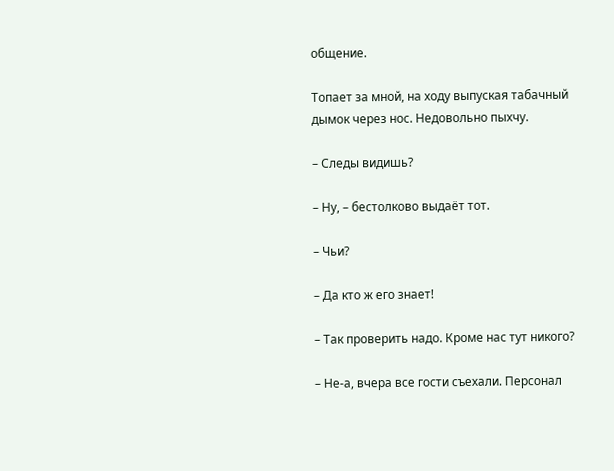общение.

Топает за мной, на ходу выпуская табачный дымок через нос. Недовольно пыхчу.

– Следы видишь?

– Ну, – бестолково выдаёт тот.

– Чьи?

– Да кто ж его знает!

– Так проверить надо. Кроме нас тут никого?

– Не-а, вчера все гости съехали. Персонал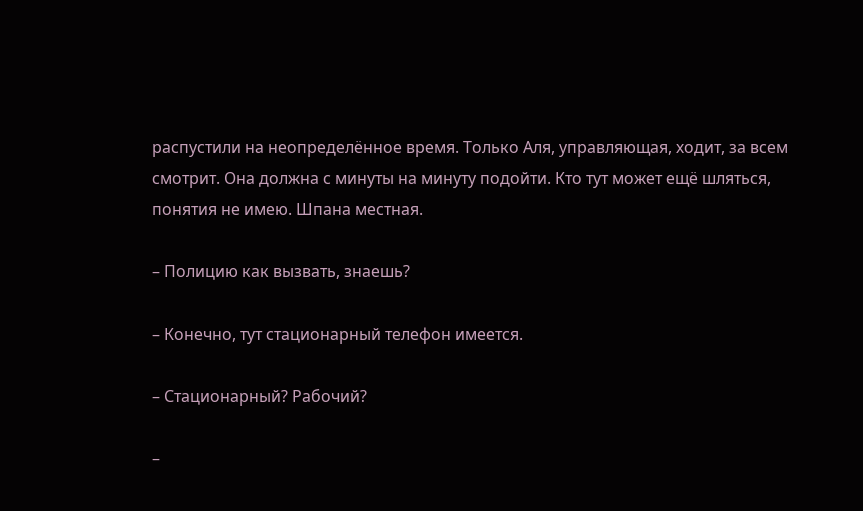распустили на неопределённое время. Только Аля, управляющая, ходит, за всем смотрит. Она должна с минуты на минуту подойти. Кто тут может ещё шляться, понятия не имею. Шпана местная.

– Полицию как вызвать, знаешь?

– Конечно, тут стационарный телефон имеется.

– Стационарный? Рабочий?

–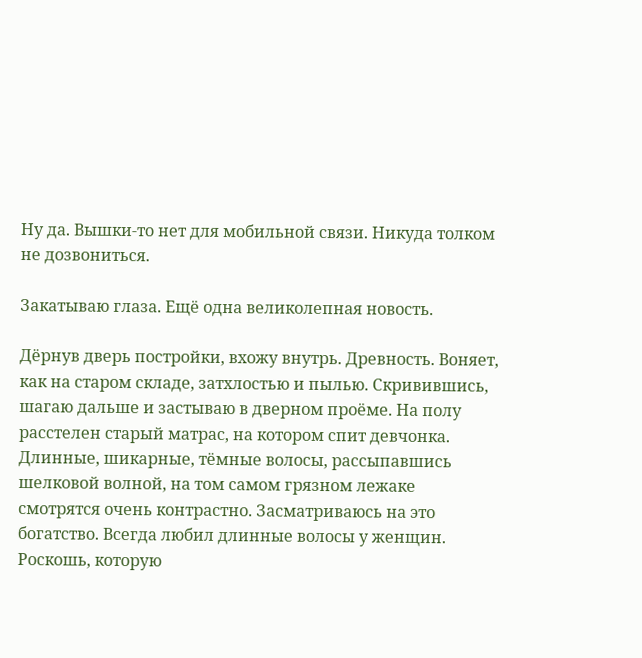Ну да. Вышки-то нет для мобильной связи. Никуда толком не дозвониться.

Закатываю глаза. Ещё одна великолепная новость.

Дёрнув дверь постройки, вхожу внутрь. Древность. Воняет, как на старом складе, затхлостью и пылью. Скривившись, шагаю дальше и застываю в дверном проёме. На полу расстелен старый матрас, на котором спит девчонка. Длинные, шикарные, тёмные волосы, рассыпавшись шелковой волной, на том самом грязном лежаке смотрятся очень контрастно. Засматриваюсь на это богатство. Всегда любил длинные волосы у женщин. Роскошь, которую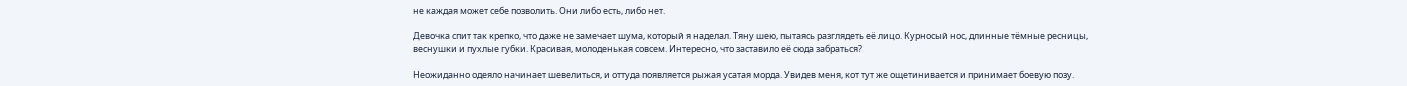не каждая может себе позволить. Они либо есть, либо нет.

Девочка спит так крепко, что даже не замечает шума, который я наделал. Тяну шею, пытаясь разглядеть её лицо. Курносый нос, длинные тёмные ресницы, веснушки и пухлые губки. Красивая, молоденькая совсем. Интересно, что заставило её сюда забраться?

Неожиданно одеяло начинает шевелиться, и оттуда появляется рыжая усатая морда. Увидев меня, кот тут же ощетинивается и принимает боевую позу.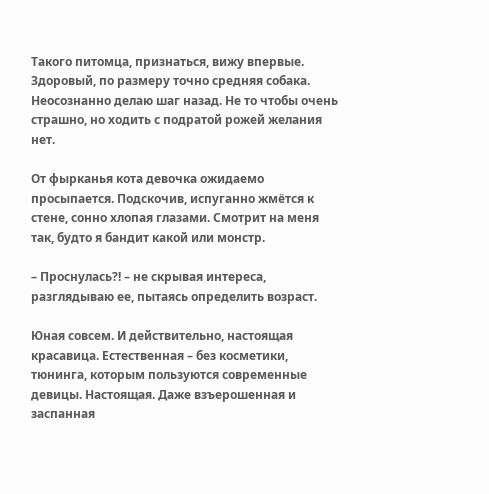Такого питомца, признаться, вижу впервые. Здоровый, по размеру точно средняя собака. Неосознанно делаю шаг назад. Не то чтобы очень страшно, но ходить с подратой рожей желания нет.

От фырканья кота девочка ожидаемо просыпается. Подскочив, испуганно жмётся к стене, сонно хлопая глазами. Смотрит на меня так, будто я бандит какой или монстр.

– Проснулась?! – не скрывая интереса, разглядываю ее, пытаясь определить возраст.

Юная совсем. И действительно, настоящая красавица. Естественная – без косметики, тюнинга, которым пользуются современные девицы. Настоящая. Даже взъерошенная и заспанная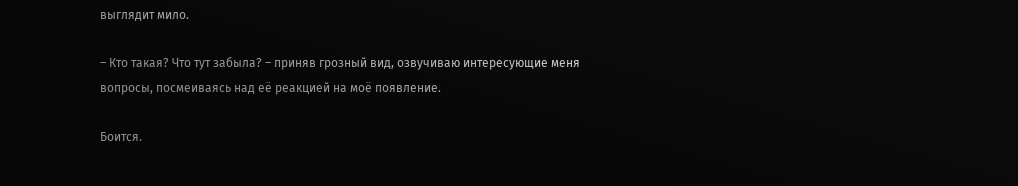выглядит мило.

– Кто такая? Что тут забыла? – приняв грозный вид, озвучиваю интересующие меня вопросы, посмеиваясь над её реакцией на моё появление.

Боится.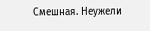Смешная. Неужели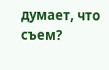думает, что съем?